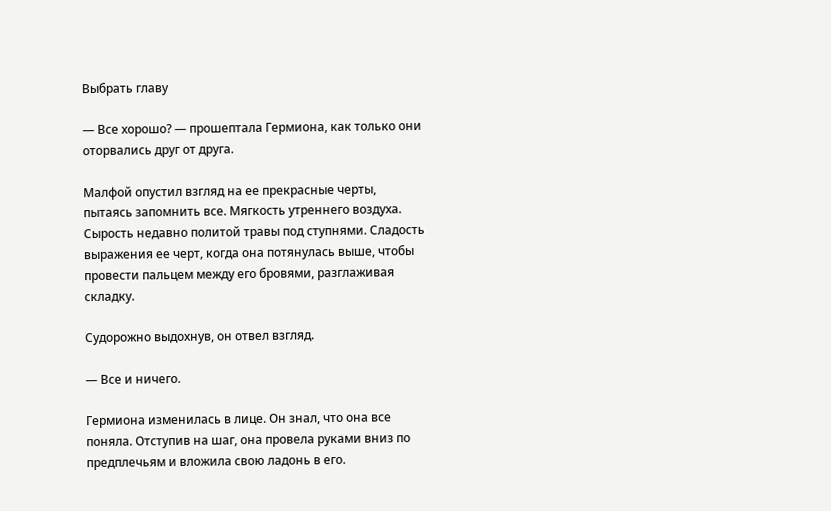Выбрать главу

— Все хорошо? — прошептала Гермиона, как только они оторвались друг от друга.

Малфой опустил взгляд на ее прекрасные черты, пытаясь запомнить все. Мягкость утреннего воздуха. Сырость недавно политой травы под ступнями. Сладость выражения ее черт, когда она потянулась выше, чтобы провести пальцем между его бровями, разглаживая складку.

Судорожно выдохнув, он отвел взгляд.

— Все и ничего.

Гермиона изменилась в лице. Он знал, что она все поняла. Отступив на шаг, она провела руками вниз по предплечьям и вложила свою ладонь в его.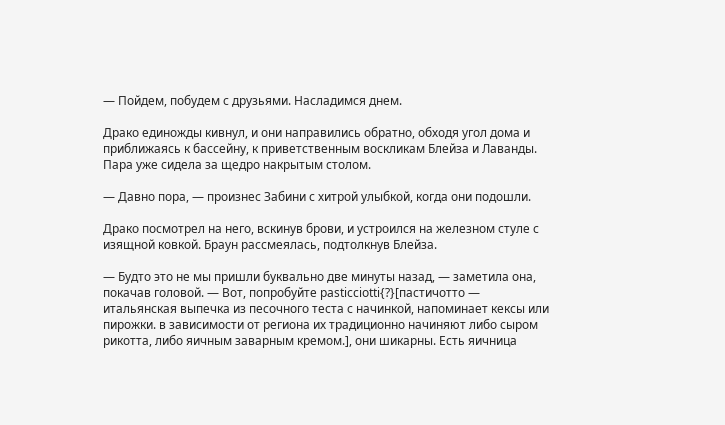— Пойдем, побудем с друзьями. Насладимся днем.

Драко единожды кивнул, и они направились обратно, обходя угол дома и приближаясь к бассейну, к приветственным воскликам Блейза и Лаванды. Пара уже сидела за щедро накрытым столом.

— Давно пора, — произнес Забини с хитрой улыбкой, когда они подошли.

Драко посмотрел на него, вскинув брови, и устроился на железном стуле с изящной ковкой. Браун рассмеялась, подтолкнув Блейза.

— Будто это не мы пришли буквально две минуты назад, — заметила она, покачав головой. — Вот, попробуйте pasticciotti{?}[пастичотто — итальянская выпечка из песочного теста с начинкой, напоминает кексы или пирожки. в зависимости от региона их традиционно начиняют либо сыром рикотта, либо яичным заварным кремом.], они шикарны. Есть яичница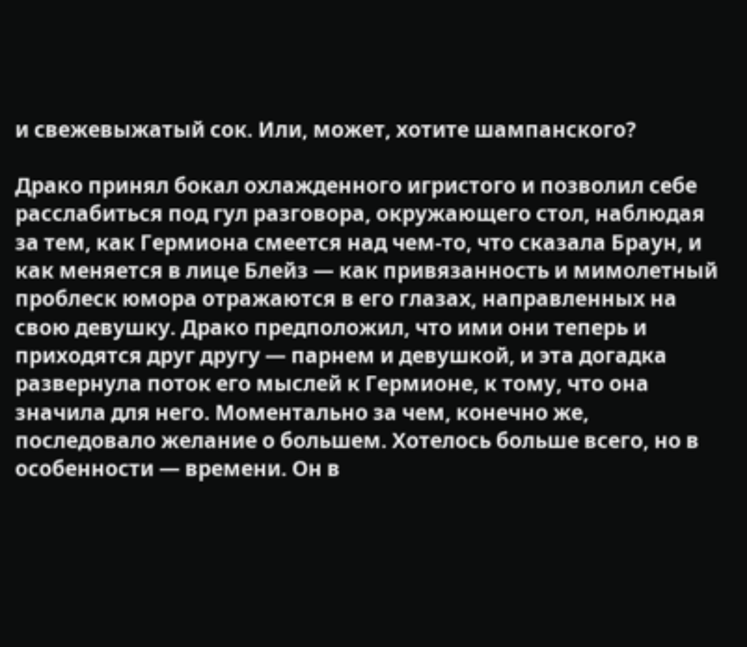и свежевыжатый сок. Или, может, хотите шампанского?

Драко принял бокал охлажденного игристого и позволил себе расслабиться под гул разговора, окружающего стол, наблюдая за тем, как Гермиона смеется над чем-то, что сказала Браун, и как меняется в лице Блейз — как привязанность и мимолетный проблеск юмора отражаются в его глазах, направленных на свою девушку. Драко предположил, что ими они теперь и приходятся друг другу — парнем и девушкой, и эта догадка развернула поток его мыслей к Гермионе, к тому, что она значила для него. Моментально за чем, конечно же, последовало желание о большем. Хотелось больше всего, но в особенности — времени. Он в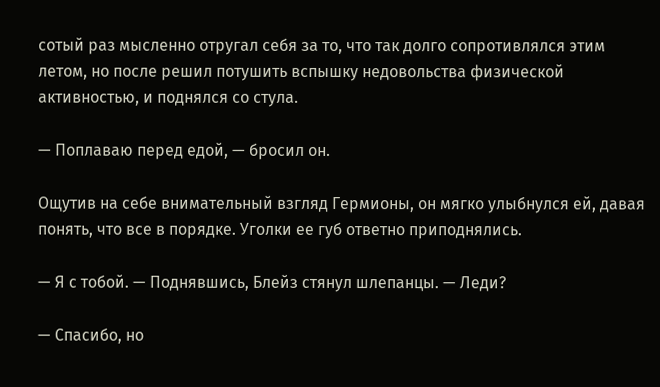сотый раз мысленно отругал себя за то, что так долго сопротивлялся этим летом, но после решил потушить вспышку недовольства физической активностью, и поднялся со стула.

— Поплаваю перед едой, — бросил он.

Ощутив на себе внимательный взгляд Гермионы, он мягко улыбнулся ей, давая понять, что все в порядке. Уголки ее губ ответно приподнялись.

— Я с тобой. — Поднявшись, Блейз стянул шлепанцы. — Леди?

— Спасибо, но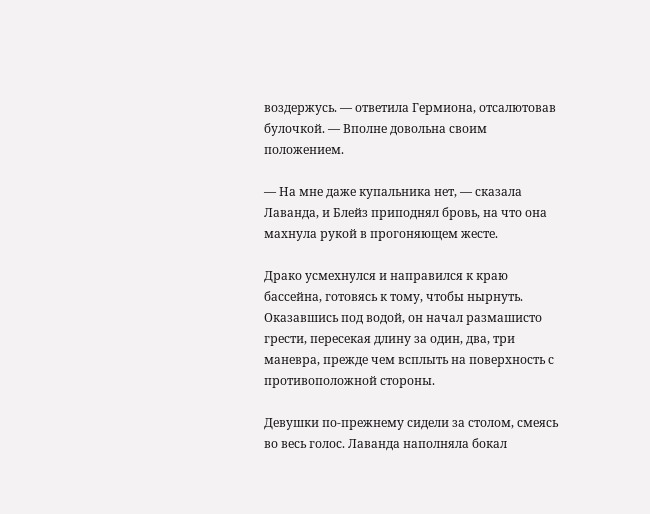воздержусь. — ответила Гермиона, отсалютовав булочкой. — Вполне довольна своим положением.

— На мне даже купальника нет, — сказала Лаванда, и Блейз приподнял бровь, на что она махнула рукой в прогоняющем жесте.

Драко усмехнулся и направился к краю бассейна, готовясь к тому, чтобы нырнуть. Оказавшись под водой, он начал размашисто грести, пересекая длину за один, два, три маневра, прежде чем всплыть на поверхность с противоположной стороны.

Девушки по-прежнему сидели за столом, смеясь во весь голос. Лаванда наполняла бокал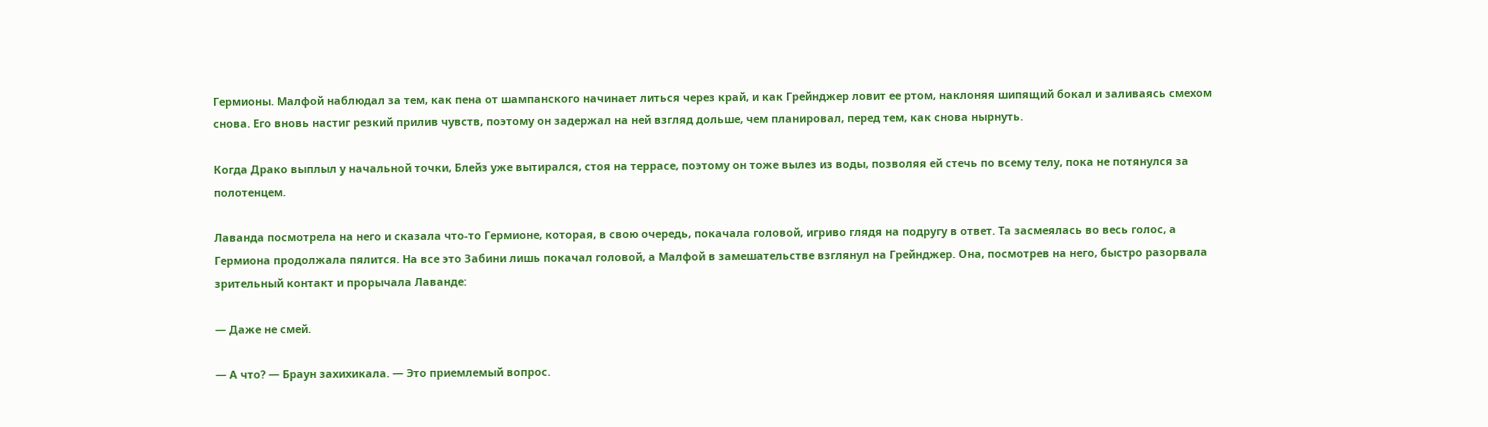Гермионы. Малфой наблюдал за тем, как пена от шампанского начинает литься через край, и как Грейнджер ловит ее ртом, наклоняя шипящий бокал и заливаясь смехом снова. Его вновь настиг резкий прилив чувств, поэтому он задержал на ней взгляд дольше, чем планировал, перед тем, как снова нырнуть.

Когда Драко выплыл у начальной точки, Блейз уже вытирался, стоя на террасе, поэтому он тоже вылез из воды, позволяя ей стечь по всему телу, пока не потянулся за полотенцем.

Лаванда посмотрела на него и сказала что-то Гермионе, которая, в свою очередь, покачала головой, игриво глядя на подругу в ответ. Та засмеялась во весь голос, а Гермиона продолжала пялится. На все это Забини лишь покачал головой, а Малфой в замешательстве взглянул на Грейнджер. Она, посмотрев на него, быстро разорвала зрительный контакт и прорычала Лаванде:

— Даже не смей.

— А что? — Браун захихикала. — Это приемлемый вопрос.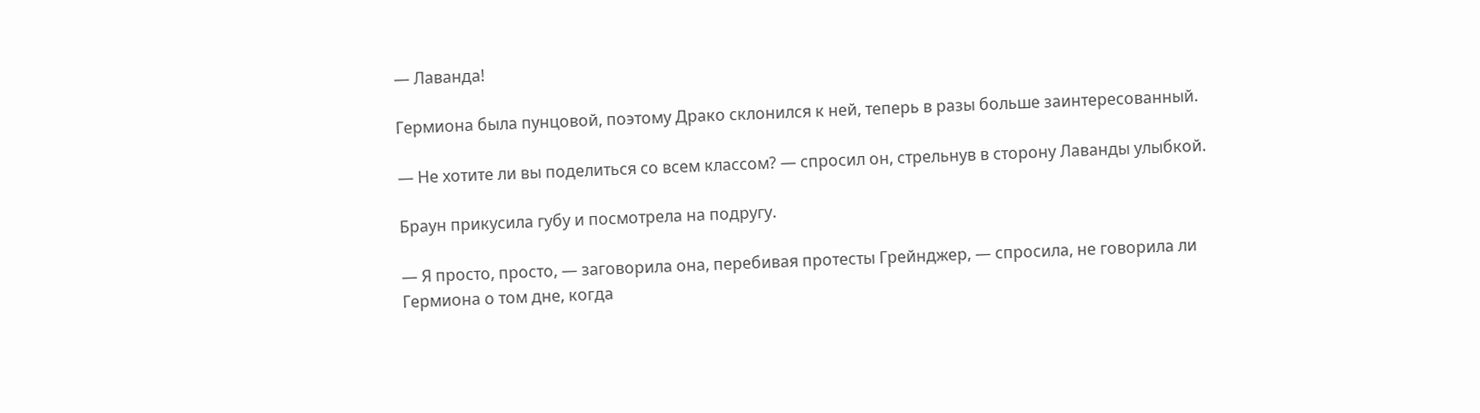— Лаванда!

Гермиона была пунцовой, поэтому Драко склонился к ней, теперь в разы больше заинтересованный.

— Не хотите ли вы поделиться со всем классом? — спросил он, стрельнув в сторону Лаванды улыбкой.

Браун прикусила губу и посмотрела на подругу.

— Я просто, просто, — заговорила она, перебивая протесты Грейнджер, — спросила, не говорила ли Гермиона о том дне, когда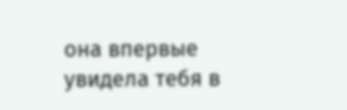она впервые увидела тебя в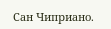Сан Чиприано.